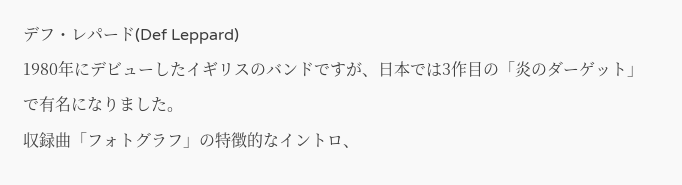デフ・レパード(Def Leppard)
1980年にデビューしたイギリスのバンドですが、日本では3作目の「炎のダーゲット」で有名になりました。
収録曲「フォトグラフ」の特徴的なイントロ、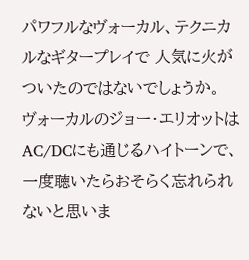パワフルなヴォーカル、テクニカルなギタープレイで 人気に火がついたのではないでしょうか。
ヴォーカルのジョー・エリオットはAC/DCにも通じるハイトーンで、一度聴いたらおそらく忘れられないと思いま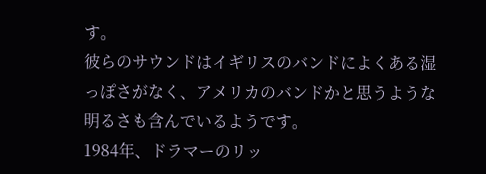す。
彼らのサウンドはイギリスのバンドによくある湿っぽさがなく、アメリカのバンドかと思うような明るさも含んでいるようです。
1984年、ドラマーのリッ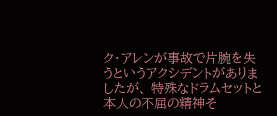ク・アレンが事故で片腕を失うというアクシデントがありましたが、 特殊なドラムセットと本人の不屈の精神そ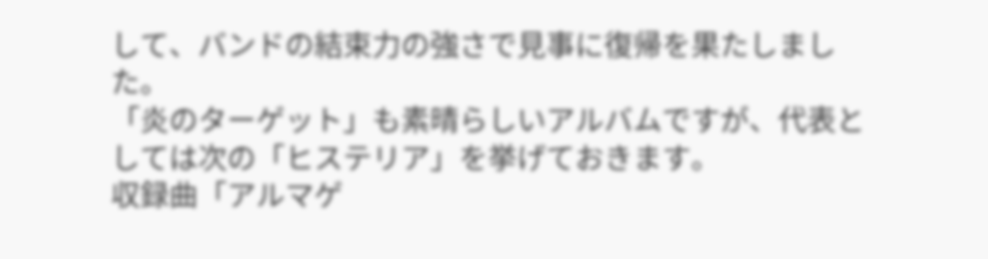して、バンドの結束力の強さで見事に復帰を果たしました。
「炎のターゲット」も素晴らしいアルバムですが、代表としては次の「ヒステリア」を挙げておきます。
収録曲「アルマゲ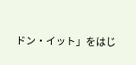ドン・イット」をはじ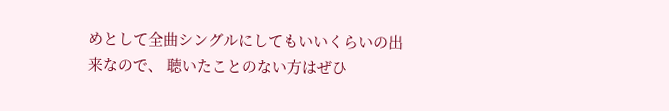めとして全曲シングルにしてもいいくらいの出来なので、 聴いたことのない方はぜひ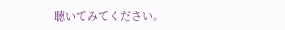聴いてみてください。